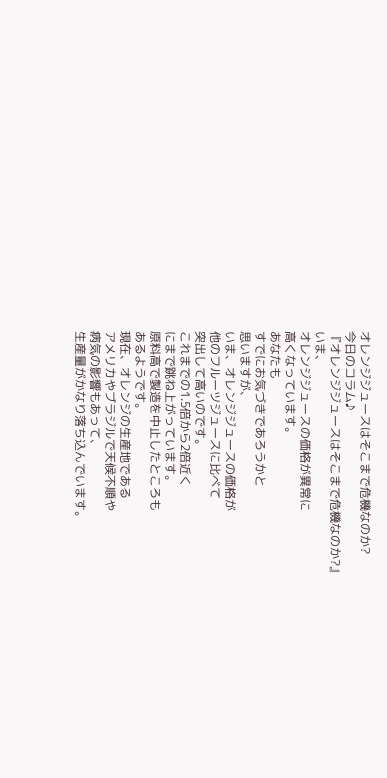オレンジジュースはそこまで危機なのか?
今日のコラム♪
『オレンジジュースはそこまで危機なのか?』
いま、
オレンジジュースの価格が異常に
高くなっています。
あなたも
すでにお気づきであろうかと
思いますが、
いま、オレンジジュースの価格が
他のフルーツジュースに比べて
突出して高いのです。
これまでの1.5倍から2倍近く
にまで跳ね上がっています。
原料高で製造を中止したところも
あるようです。
現在、オレンジの生産地である
アメリカやブラジルで天候不順や
病気の影響もあって、
生産量がかなり落ち込んでいます。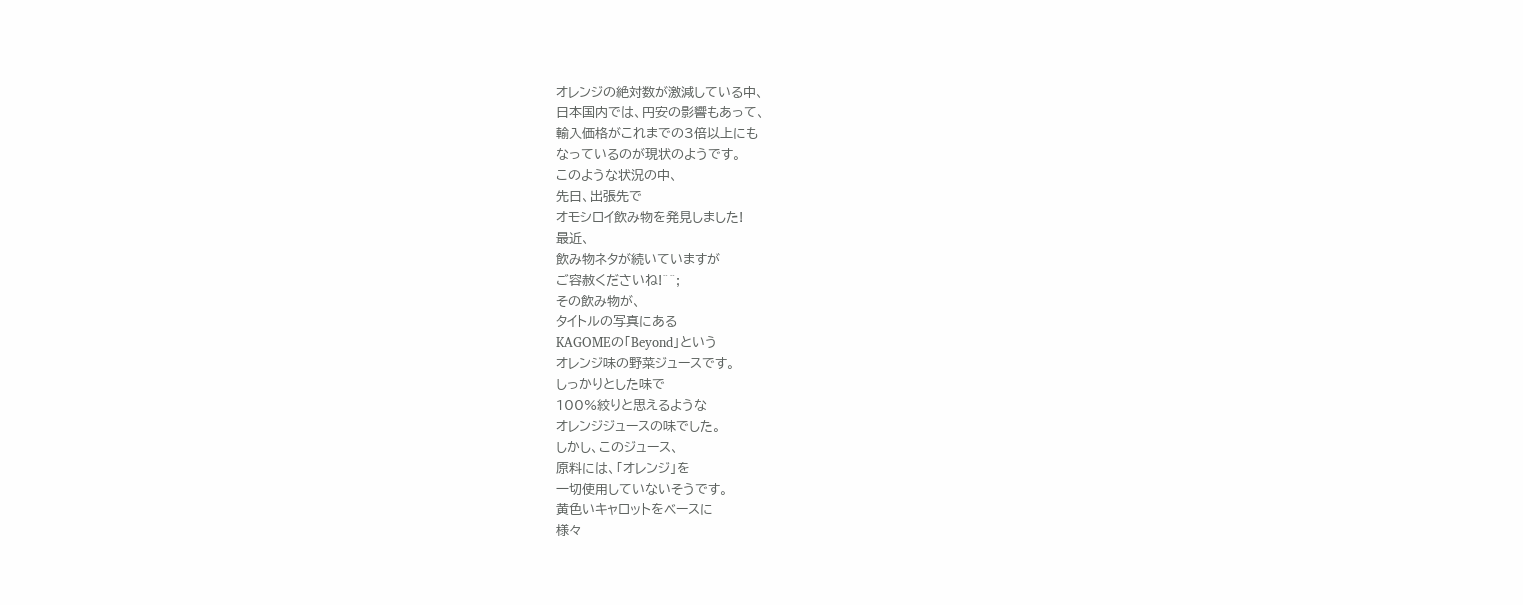オレンジの絶対数が激減している中、
日本国内では、円安の影響もあって、
輸入価格がこれまでの3倍以上にも
なっているのが現状のようです。
このような状況の中、
先日、出張先で
オモシロイ飲み物を発見しました!
最近、
飲み物ネタが続いていますが
ご容赦くださいね!^^;
その飲み物が、
タイトルの写真にある
KAGOMEの「Beyond」という
オレンジ味の野菜ジュースです。
しっかりとした味で
100%絞りと思えるような
オレンジジュースの味でした。
しかし、このジュース、
原料には、「オレンジ」を
一切使用していないそうです。
黄色いキャロットをベースに
様々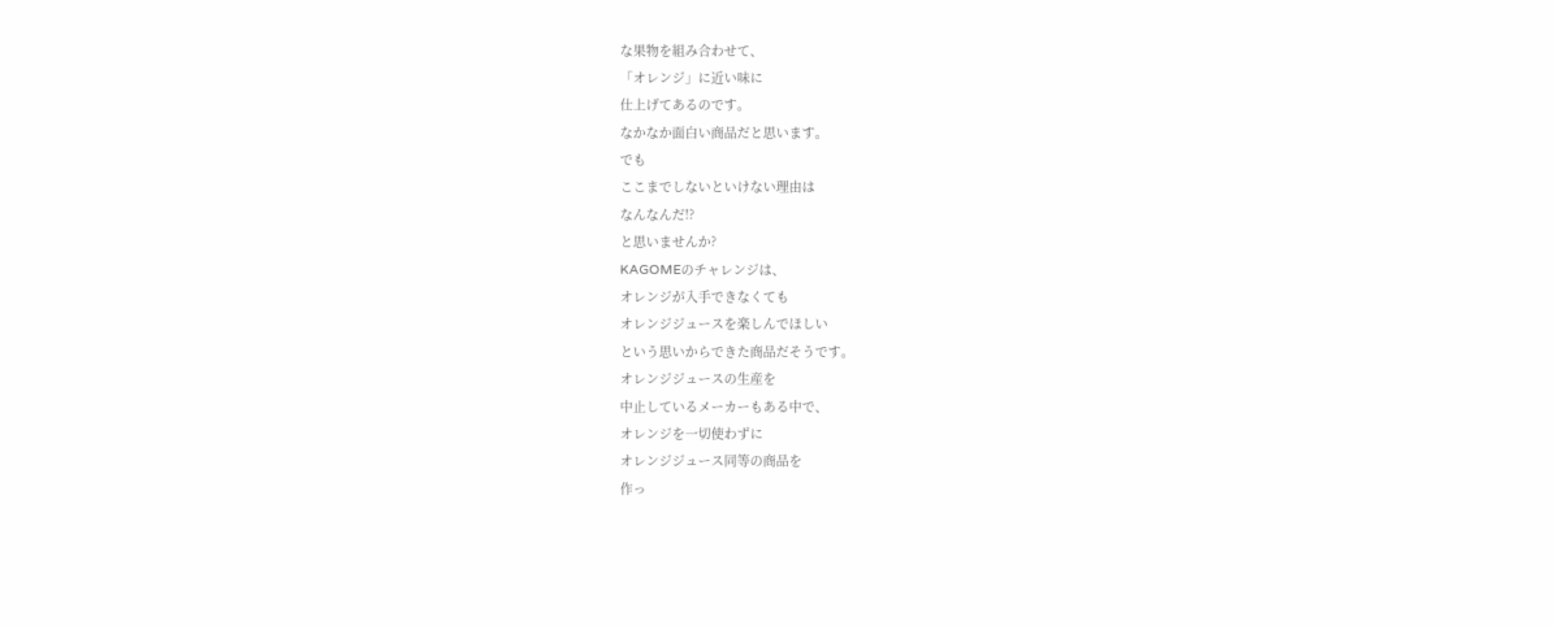な果物を組み合わせて、
「オレンジ」に近い味に
仕上げてあるのです。
なかなか面白い商品だと思います。
でも
ここまでしないといけない理由は
なんなんだ!?
と思いませんか?
KAGOMEのチャレンジは、
オレンジが入手できなくても
オレンジジュースを楽しんでほしい
という思いからできた商品だそうです。
オレンジジュースの生産を
中止しているメーカーもある中で、
オレンジを一切使わずに
オレンジジュース同等の商品を
作っ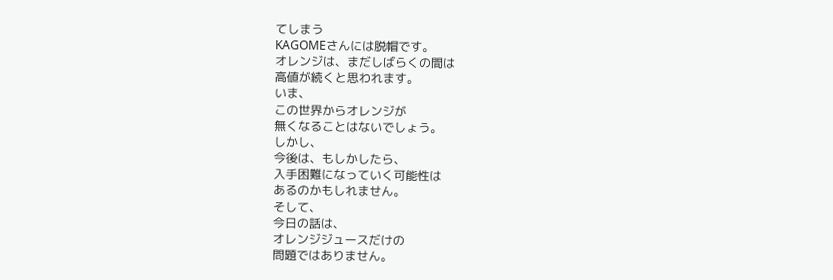てしまう
KAGOMEさんには脱帽です。
オレンジは、まだしばらくの間は
高値が続くと思われます。
いま、
この世界からオレンジが
無くなることはないでしょう。
しかし、
今後は、もしかしたら、
入手困難になっていく可能性は
あるのかもしれません。
そして、
今日の話は、
オレンジジュースだけの
問題ではありません。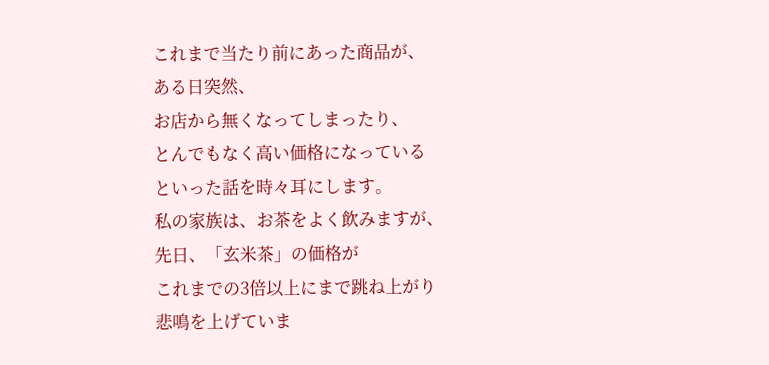これまで当たり前にあった商品が、
ある日突然、
お店から無くなってしまったり、
とんでもなく高い価格になっている
といった話を時々耳にします。
私の家族は、お茶をよく飲みますが、
先日、「玄米茶」の価格が
これまでの3倍以上にまで跳ね上がり
悲鳴を上げていま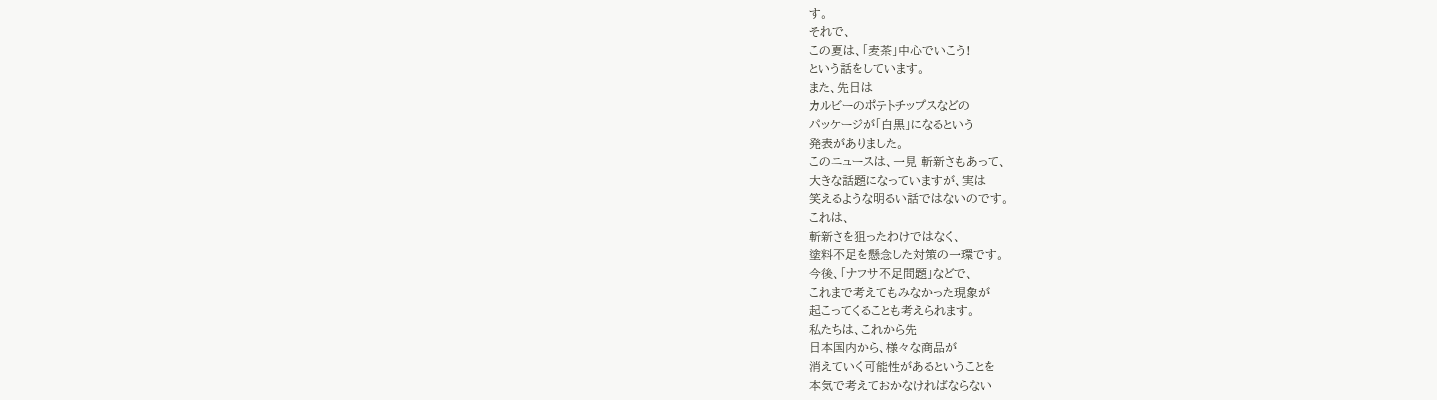す。
それで、
この夏は、「麦茶」中心でいこう!
という話をしています。
また、先日は
カルビーのポテトチップスなどの
パッケージが「白黒」になるという
発表がありました。
このニュースは、一見 斬新さもあって、
大きな話題になっていますが、実は
笑えるような明るい話ではないのです。
これは、
斬新さを狙ったわけではなく、
塗料不足を懸念した対策の一環です。
今後、「ナフサ不足問題」などで、
これまで考えてもみなかった現象が
起こってくることも考えられます。
私たちは、これから先
日本国内から、様々な商品が
消えていく可能性があるということを
本気で考えておかなければならない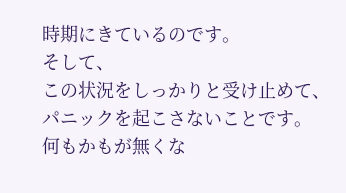時期にきているのです。
そして、
この状況をしっかりと受け止めて、
パニックを起こさないことです。
何もかもが無くな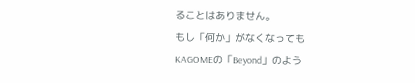ることはありません。
もし「何か」がなくなっても
KAGOMEの「Beyond」のよう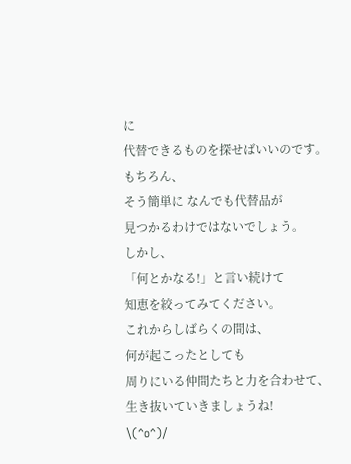に
代替できるものを探せばいいのです。
もちろん、
そう簡単に なんでも代替品が
見つかるわけではないでしょう。
しかし、
「何とかなる!」と言い続けて
知恵を絞ってみてください。
これからしばらくの間は、
何が起こったとしても
周りにいる仲間たちと力を合わせて、
生き抜いていきましょうね!
\(^o^)/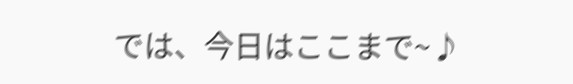では、今日はここまで~♪